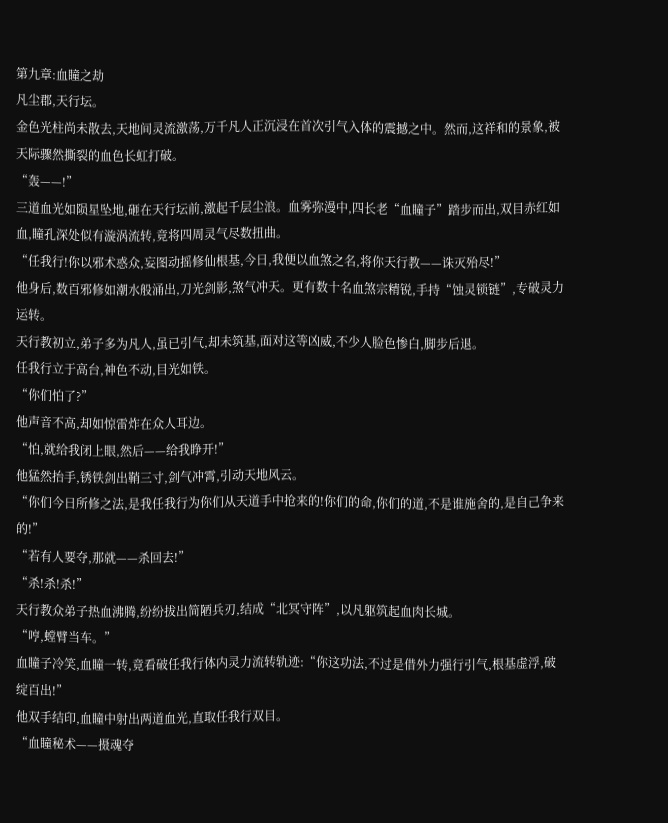第九章:血瞳之劫
凡尘郡,天行坛。
金色光柱尚未散去,天地间灵流激荡,万千凡人正沉浸在首次引气入体的震撼之中。然而,这祥和的景象,被天际骤然撕裂的血色长虹打破。
“轰——!”
三道血光如陨星坠地,砸在天行坛前,激起千层尘浪。血雾弥漫中,四长老“血瞳子”踏步而出,双目赤红如血,瞳孔深处似有漩涡流转,竟将四周灵气尽数扭曲。
“任我行!你以邪术惑众,妄图动摇修仙根基,今日,我便以血煞之名,将你天行教——诛灭殆尽!”
他身后,数百邪修如潮水般涌出,刀光剑影,煞气冲天。更有数十名血煞宗精锐,手持“蚀灵锁链”,专破灵力运转。
天行教初立,弟子多为凡人,虽已引气,却未筑基,面对这等凶威,不少人脸色惨白,脚步后退。
任我行立于高台,神色不动,目光如铁。
“你们怕了?”
他声音不高,却如惊雷炸在众人耳边。
“怕,就给我闭上眼,然后——给我睁开!”
他猛然抬手,锈铁剑出鞘三寸,剑气冲霄,引动天地风云。
“你们今日所修之法,是我任我行为你们从天道手中抢来的!你们的命,你们的道,不是谁施舍的,是自己争来的!”
“若有人要夺,那就——杀回去!”
“杀!杀!杀!”
天行教众弟子热血沸腾,纷纷拔出简陋兵刃,结成“北冥守阵”,以凡躯筑起血肉长城。
“哼,螳臂当车。”
血瞳子冷笑,血瞳一转,竟看破任我行体内灵力流转轨迹:“你这功法,不过是借外力强行引气,根基虚浮,破绽百出!”
他双手结印,血瞳中射出两道血光,直取任我行双目。
“血瞳秘术——摄魂夺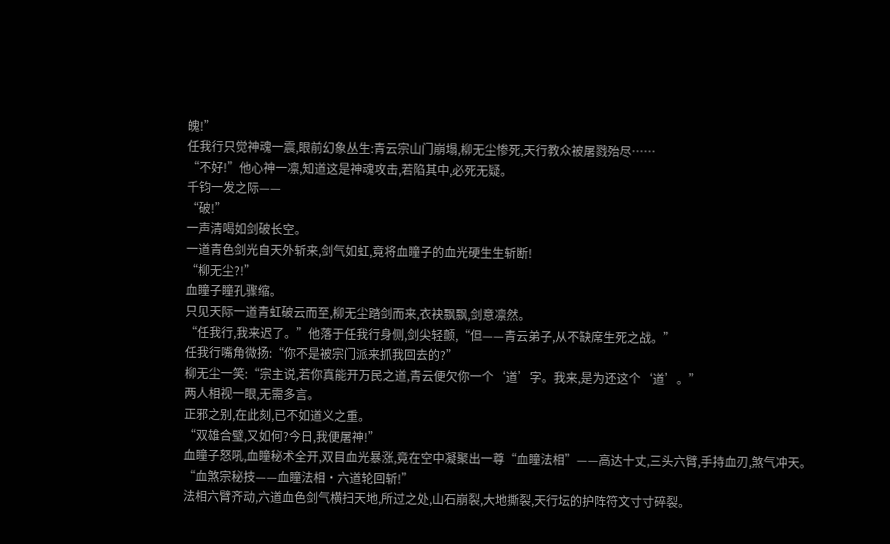魄!”
任我行只觉神魂一震,眼前幻象丛生:青云宗山门崩塌,柳无尘惨死,天行教众被屠戮殆尽……
“不好!”他心神一凛,知道这是神魂攻击,若陷其中,必死无疑。
千钧一发之际——
“破!”
一声清喝如剑破长空。
一道青色剑光自天外斩来,剑气如虹,竟将血瞳子的血光硬生生斩断!
“柳无尘?!”
血瞳子瞳孔骤缩。
只见天际一道青虹破云而至,柳无尘踏剑而来,衣袂飘飘,剑意凛然。
“任我行,我来迟了。”他落于任我行身侧,剑尖轻颤,“但——青云弟子,从不缺席生死之战。”
任我行嘴角微扬:“你不是被宗门派来抓我回去的?”
柳无尘一笑:“宗主说,若你真能开万民之道,青云便欠你一个‘道’字。我来,是为还这个‘道’。”
两人相视一眼,无需多言。
正邪之别,在此刻,已不如道义之重。
“双雄合璧,又如何?今日,我便屠神!”
血瞳子怒吼,血瞳秘术全开,双目血光暴涨,竟在空中凝聚出一尊“血瞳法相”——高达十丈,三头六臂,手持血刃,煞气冲天。
“血煞宗秘技——血瞳法相·六道轮回斩!”
法相六臂齐动,六道血色剑气横扫天地,所过之处,山石崩裂,大地撕裂,天行坛的护阵符文寸寸碎裂。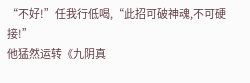“不好!”任我行低喝,“此招可破神魂,不可硬接!”
他猛然运转《九阴真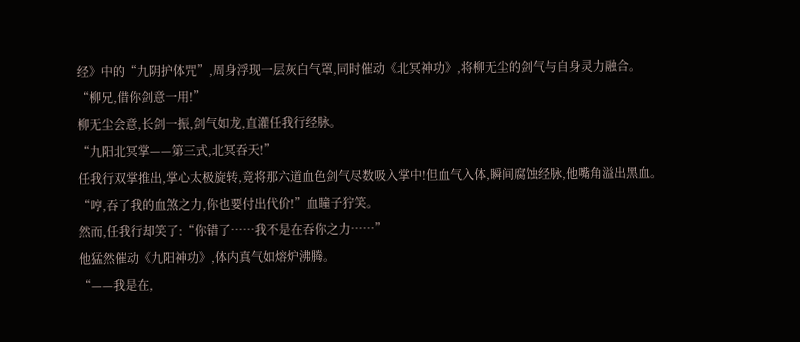经》中的“九阴护体咒”,周身浮现一层灰白气罩,同时催动《北冥神功》,将柳无尘的剑气与自身灵力融合。
“柳兄,借你剑意一用!”
柳无尘会意,长剑一振,剑气如龙,直灌任我行经脉。
“九阳北冥掌——第三式,北冥吞天!”
任我行双掌推出,掌心太极旋转,竟将那六道血色剑气尽数吸入掌中!但血气入体,瞬间腐蚀经脉,他嘴角溢出黑血。
“哼,吞了我的血煞之力,你也要付出代价!”血瞳子狞笑。
然而,任我行却笑了:“你错了……我不是在吞你之力……”
他猛然催动《九阳神功》,体内真气如熔炉沸腾。
“——我是在,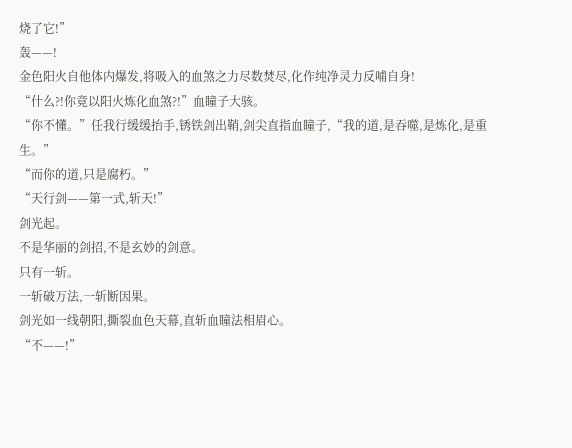烧了它!”
轰——!
金色阳火自他体内爆发,将吸入的血煞之力尽数焚尽,化作纯净灵力反哺自身!
“什么?!你竟以阳火炼化血煞?!”血瞳子大骇。
“你不懂。”任我行缓缓抬手,锈铁剑出鞘,剑尖直指血瞳子,“我的道,是吞噬,是炼化,是重生。”
“而你的道,只是腐朽。”
“天行剑——第一式,斩天!”
剑光起。
不是华丽的剑招,不是玄妙的剑意。
只有一斩。
一斩破万法,一斩断因果。
剑光如一线朝阳,撕裂血色天幕,直斩血瞳法相眉心。
“不——!”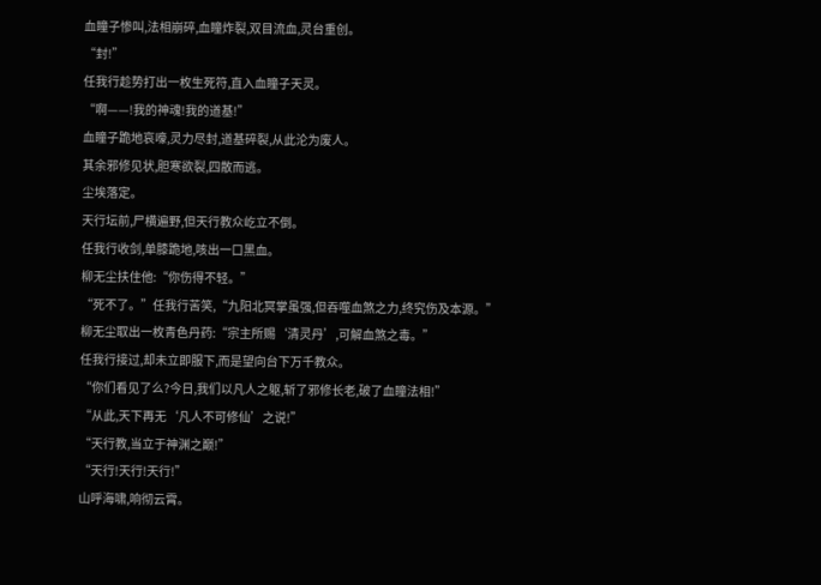血瞳子惨叫,法相崩碎,血瞳炸裂,双目流血,灵台重创。
“封!”
任我行趁势打出一枚生死符,直入血瞳子天灵。
“啊——!我的神魂!我的道基!”
血瞳子跪地哀嚎,灵力尽封,道基碎裂,从此沦为废人。
其余邪修见状,胆寒欲裂,四散而逃。
尘埃落定。
天行坛前,尸横遍野,但天行教众屹立不倒。
任我行收剑,单膝跪地,咳出一口黑血。
柳无尘扶住他:“你伤得不轻。”
“死不了。”任我行苦笑,“九阳北冥掌虽强,但吞噬血煞之力,终究伤及本源。”
柳无尘取出一枚青色丹药:“宗主所赐‘清灵丹’,可解血煞之毒。”
任我行接过,却未立即服下,而是望向台下万千教众。
“你们看见了么?今日,我们以凡人之躯,斩了邪修长老,破了血瞳法相!”
“从此,天下再无‘凡人不可修仙’之说!”
“天行教,当立于神渊之巅!”
“天行!天行!天行!”
山呼海啸,响彻云霄。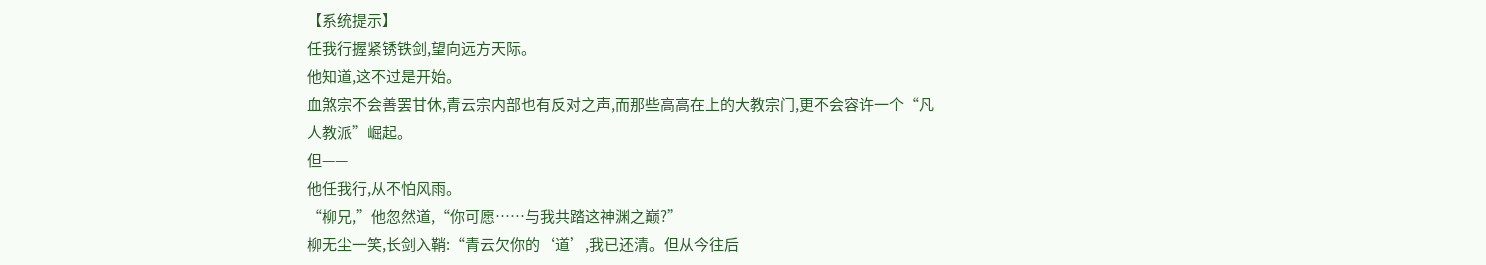【系统提示】
任我行握紧锈铁剑,望向远方天际。
他知道,这不过是开始。
血煞宗不会善罢甘休,青云宗内部也有反对之声,而那些高高在上的大教宗门,更不会容许一个“凡人教派”崛起。
但——
他任我行,从不怕风雨。
“柳兄,”他忽然道,“你可愿……与我共踏这神渊之巅?”
柳无尘一笑,长剑入鞘:“青云欠你的‘道’,我已还清。但从今往后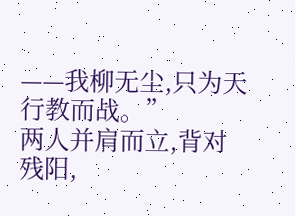——我柳无尘,只为天行教而战。”
两人并肩而立,背对残阳,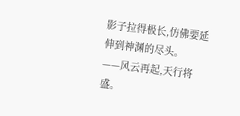影子拉得极长,仿佛要延伸到神渊的尽头。
——风云再起,天行将盛。